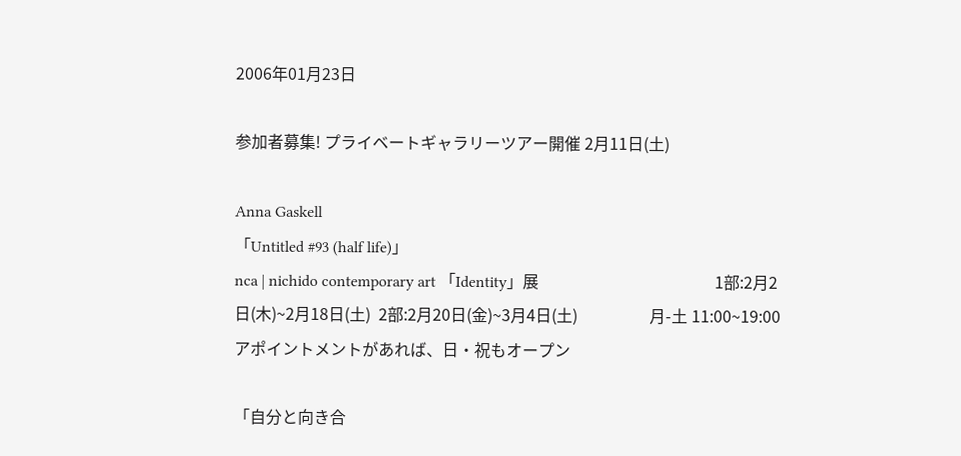2006年01月23日

参加者募集! プライベートギャラリーツアー開催 2月11日(土)

Anna Gaskell
「Untitled #93 (half life)」
nca | nichido contemporary art 「Identity」展                                            1部:2月2日(木)~2月18日(土)  2部:2月20日(金)~3月4日(土)                  月-土 11:00~19:00  アポイントメントがあれば、日・祝もオープン

「自分と向き合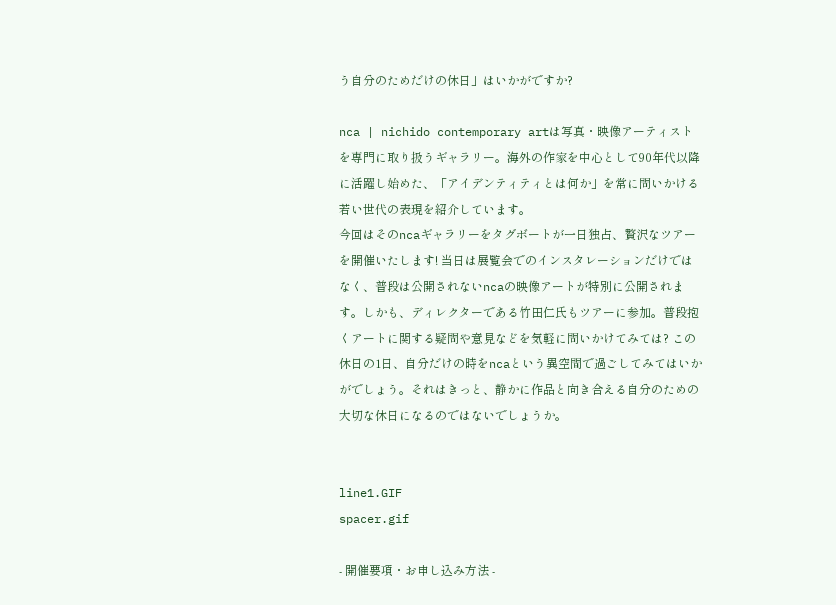う自分のためだけの休日」はいかがですか?

nca | nichido contemporary artは写真・映像アーティストを専門に取り扱うギャラリー。海外の作家を中心として90年代以降に活躍し始めた、「アイデンティティとは何か」を常に問いかける若い世代の表現を紹介しています。
今回はそのncaギャラリーをタグボートが一日独占、贅沢なツアーを開催いたします! 当日は展覧会でのインスタレーションだけではなく、普段は公開されないncaの映像アートが特別に公開されます。しかも、ディレクターである竹田仁氏もツアーに参加。普段抱くアートに関する疑問や意見などを気軽に問いかけてみては? この休日の1日、自分だけの時をncaという異空間で過ごしてみてはいかがでしょう。それはきっと、静かに作品と向き合える自分のための大切な休日になるのではないでしょうか。


line1.GIF
spacer.gif

- 開催要項・お申し込み方法 -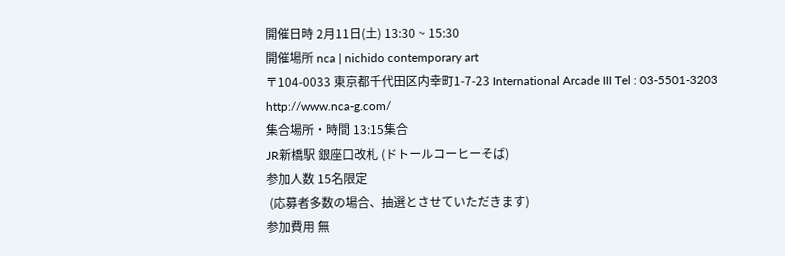開催日時 2月11日(土) 13:30 ~ 15:30
開催場所 nca | nichido contemporary art
〒104-0033 東京都千代田区内幸町1-7-23 International Arcade III Tel : 03-5501-3203
http://www.nca-g.com/
集合場所・時間 13:15集合
JR新橋駅 銀座口改札 (ドトールコーヒーそば)
参加人数 15名限定
 (応募者多数の場合、抽選とさせていただきます)
参加費用 無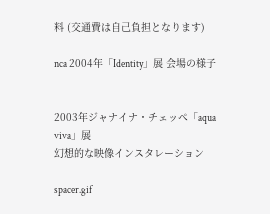料 (交通費は自己負担となります)

nca 2004年「Identity」展 会場の様子


2003年ジャナイナ・チェッペ「aqua viva」展
幻想的な映像インスタレーション

spacer.gif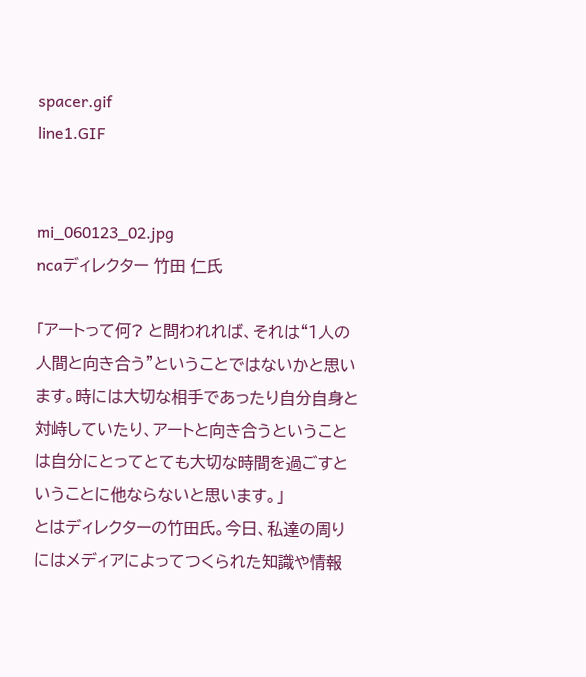spacer.gif
line1.GIF


mi_060123_02.jpg
ncaディレクター 竹田 仁氏

「アートって何? と問われれば、それは“1人の人間と向き合う”ということではないかと思います。時には大切な相手であったり自分自身と対峙していたり、アートと向き合うということは自分にとってとても大切な時間を過ごすということに他ならないと思います。」
とはディレクターの竹田氏。今日、私達の周りにはメディアによってつくられた知識や情報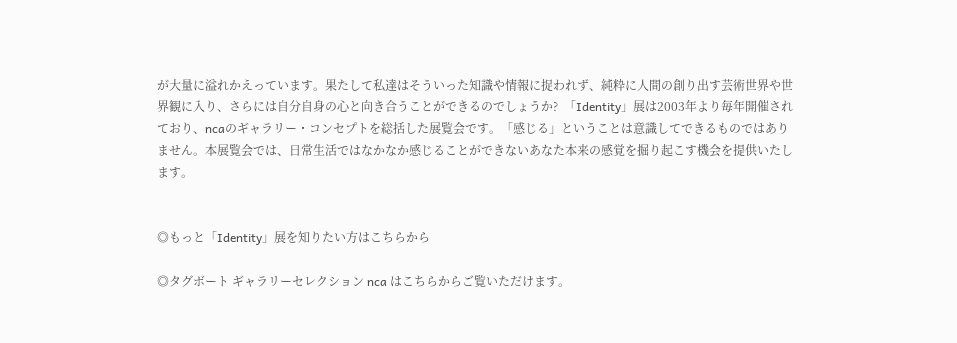が大量に溢れかえっています。果たして私達はそういった知識や情報に捉われず、純粋に人間の創り出す芸術世界や世界観に入り、さらには自分自身の心と向き合うことができるのでしょうか?  「Identity」展は2003年より毎年開催されており、ncaのギャラリー・コンセプトを総括した展覧会です。「感じる」ということは意識してできるものではありません。本展覧会では、日常生活ではなかなか感じることができないあなた本来の感覚を掘り起こす機会を提供いたします。


◎もっと「Identity」展を知りたい方はこちらから

◎タグボート ギャラリーセレクション nca はこちらからご覧いただけます。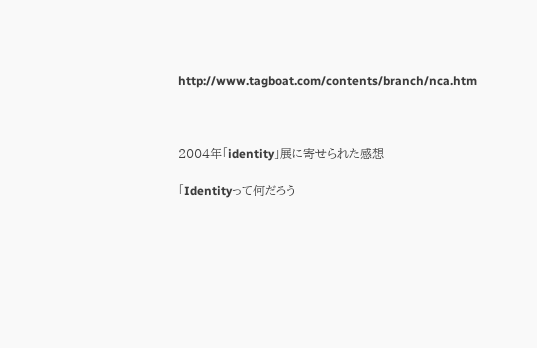http://www.tagboat.com/contents/branch/nca.htm



2004年「identity」展に寄せられた感想

「Identityって何だろう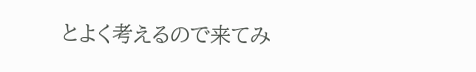とよく考えるので来てみ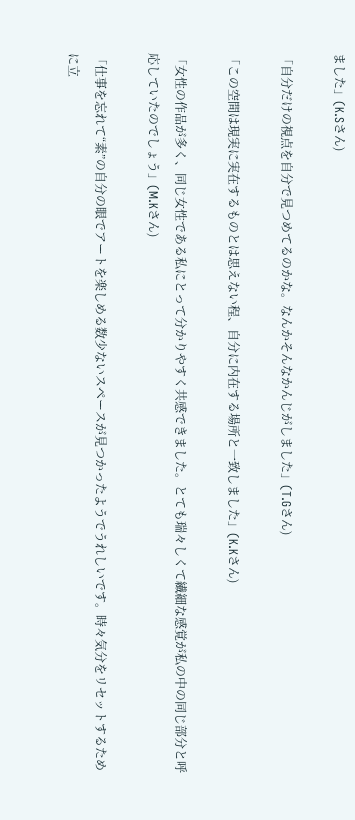ました」(K.Sさん)

「自分だけの視点を自分で見つめてるのかな。なんかそんなかんじがしました」(T.Gさん)

「この空間は現実に実在するものとは思えない程、自分に内在する場所と一致しました」(K.Kさん)

「女性の作品が多く、同じ女性である私にとって分かりやすく共感できました。とても瑞々しくて繊細な感覚が私の中の同じ部分と呼応していたのでしょう」(M.Kさん)

「仕事を忘れて“素”の自分の眼でアートを楽しめる数少ないスペースが見つかったようでうれしいです。時々気分をリセットするために立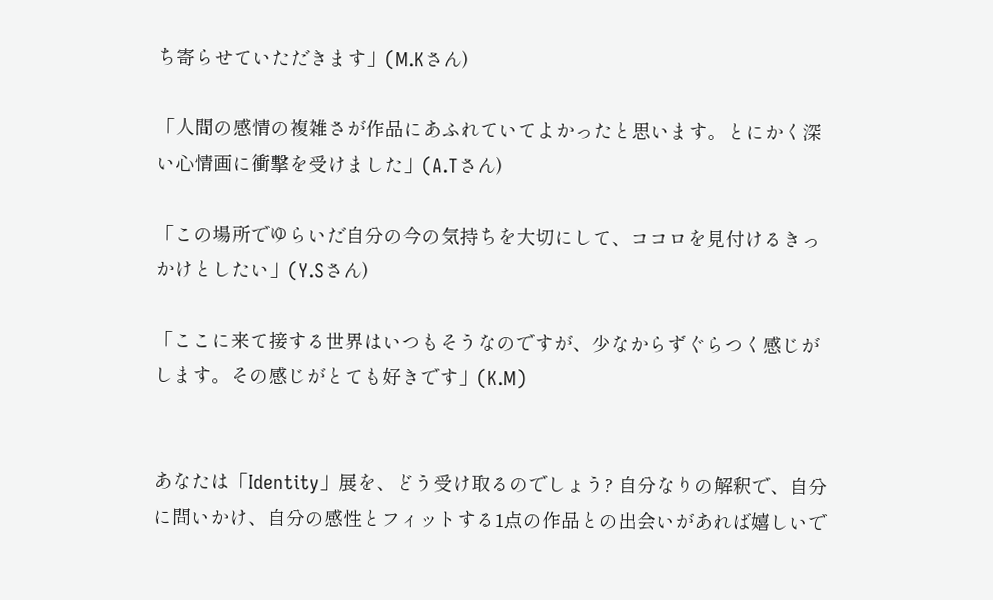ち寄らせていただきます」(M.Kさん)

「人間の感情の複雑さが作品にあふれていてよかったと思います。とにかく深い心情画に衝撃を受けました」(A.Tさん)

「この場所でゆらいだ自分の今の気持ちを大切にして、ココロを見付けるきっかけとしたい」(Y.Sさん)

「ここに来て接する世界はいつもそうなのですが、少なからずぐらつく感じがします。その感じがとても好きです」(K.M)


あなたは「Identity」展を、どう受け取るのでしょう? 自分なりの解釈で、自分に問いかけ、自分の感性とフィットする1点の作品との出会いがあれば嬉しいで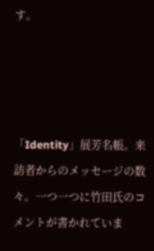す。




「Identity」展芳名帳。来訪者からのメッセージの数々。一つ一つに竹田氏のコメントが書かれていま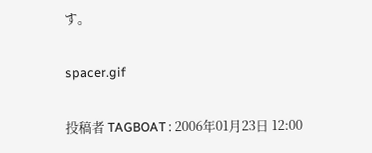す。

spacer.gif

投稿者 TAGBOAT : 2006年01月23日 12:00